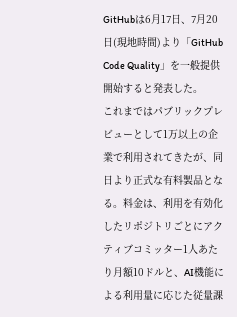GitHubは6月17日、7月20日(現地時間)より「GitHub Code Quality」を一般提供開始すると発表した。
これまではパブリックプレビューとして1万以上の企業で利用されてきたが、同日より正式な有料製品となる。料金は、利用を有効化したリポジトリごとにアクティブコミッター1人あたり月額10ドルと、AI機能による利用量に応じた従量課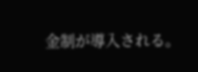金制が導入される。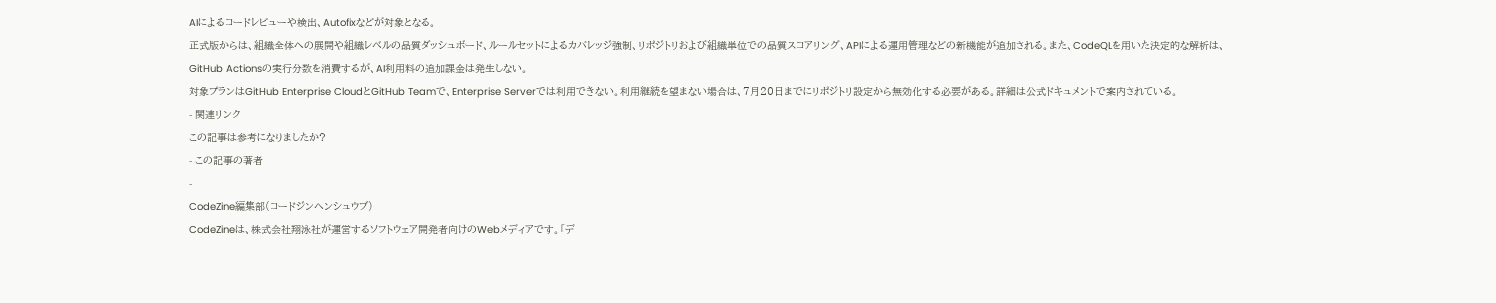AIによるコードレビューや検出、Autofixなどが対象となる。
正式版からは、組織全体への展開や組織レベルの品質ダッシュボード、ルールセットによるカバレッジ強制、リポジトリおよび組織単位での品質スコアリング、APIによる運用管理などの新機能が追加される。また、CodeQLを用いた決定的な解析は、GitHub Actionsの実行分数を消費するが、AI利用料の追加課金は発生しない。
対象プランはGitHub Enterprise CloudとGitHub Teamで、Enterprise Serverでは利用できない。利用継続を望まない場合は、7月20日までにリポジトリ設定から無効化する必要がある。詳細は公式ドキュメントで案内されている。
- 関連リンク
この記事は参考になりましたか?
- この記事の著者
-
CodeZine編集部(コードジンヘンシュウブ)
CodeZineは、株式会社翔泳社が運営するソフトウェア開発者向けのWebメディアです。「デ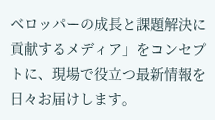ベロッパーの成長と課題解決に貢献するメディア」をコンセプトに、現場で役立つ最新情報を日々お届けします。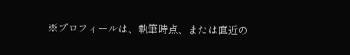※プロフィールは、執筆時点、または直近の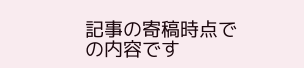記事の寄稿時点での内容です